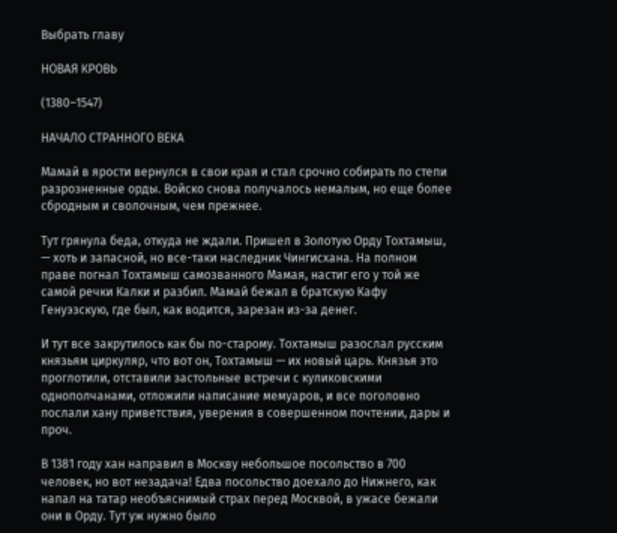Выбрать главу

НОВАЯ КРОВЬ

(1380–1547)

НАЧАЛО СТРАННОГО ВЕКА

Мамай в ярости вернулся в свои края и стал срочно собирать по степи разрозненные орды. Войско снова получалось немалым, но еще более сбродным и сволочным, чем прежнее.

Тут грянула беда, откуда не ждали. Пришел в Золотую Орду Тохтамыш, — хоть и запасной, но все-таки наследник Чингисхана. На полном праве погнал Тохтамыш самозванного Мамая, настиг его у той же самой речки Калки и разбил. Мамай бежал в братскую Кафу Генуэзскую, где был, как водится, зарезан из-за денег.

И тут все закрутилось как бы по-старому. Тохтамыш разослал русским князьям циркуляр, что вот он, Тохтамыш — их новый царь. Князья это проглотили, отставили застольные встречи с куликовскими однополчанами, отложили написание мемуаров, и все поголовно послали хану приветствия, уверения в совершенном почтении, дары и проч.

В 1381 году хан направил в Москву небольшое посольство в 700 человек, но вот незадача! Едва посольство доехало до Нижнего, как напал на татар необъяснимый страх перед Москвой, в ужасе бежали они в Орду. Тут уж нужно было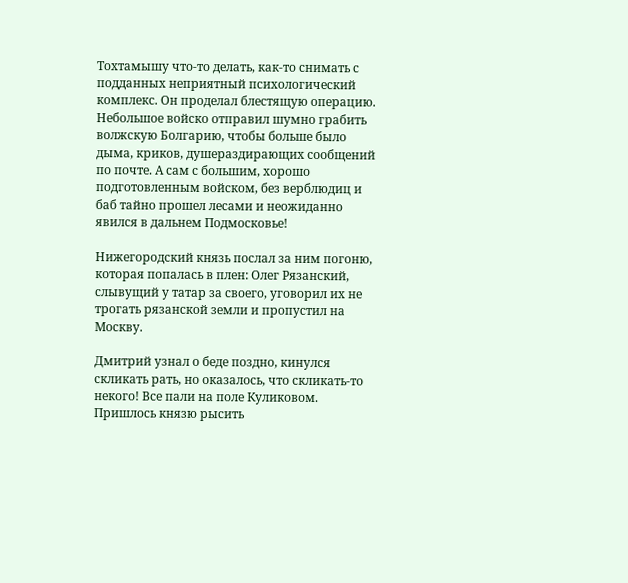Тохтамышу что-то делать, как-то снимать с подданных неприятный психологический комплекс. Он проделал блестящую операцию. Небольшое войско отправил шумно грабить волжскую Болгарию, чтобы больше было дыма, криков, душераздирающих сообщений по почте. А сам с большим, хорошо подготовленным войском, без верблюдиц и баб тайно прошел лесами и неожиданно явился в дальнем Подмосковье!

Нижегородский князь послал за ним погоню, которая попалась в плен: Олег Рязанский, слывущий у татар за своего, уговорил их не трогать рязанской земли и пропустил на Москву.

Дмитрий узнал о беде поздно, кинулся скликать рать, но оказалось, что скликать-то некого! Все пали на поле Куликовом. Пришлось князю рысить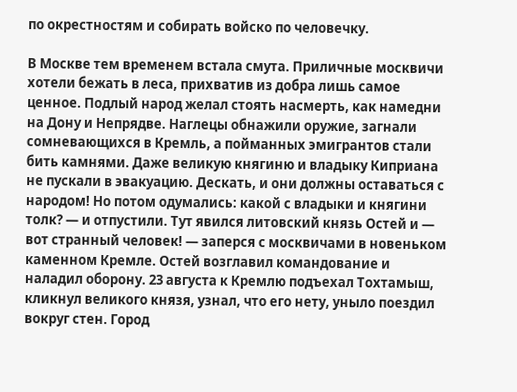по окрестностям и собирать войско по человечку.

В Москве тем временем встала смута. Приличные москвичи хотели бежать в леса, прихватив из добра лишь самое ценное. Подлый народ желал стоять насмерть, как намедни на Дону и Непрядве. Наглецы обнажили оружие, загнали сомневающихся в Кремль, а пойманных эмигрантов стали бить камнями. Даже великую княгиню и владыку Киприана не пускали в эвакуацию. Дескать, и они должны оставаться с народом! Но потом одумались: какой с владыки и княгини толк? — и отпустили. Тут явился литовский князь Остей и — вот странный человек! — заперся с москвичами в новеньком каменном Кремле. Остей возглавил командование и наладил оборону. 23 августа к Кремлю подъехал Тохтамыш, кликнул великого князя, узнал, что его нету, уныло поездил вокруг стен. Город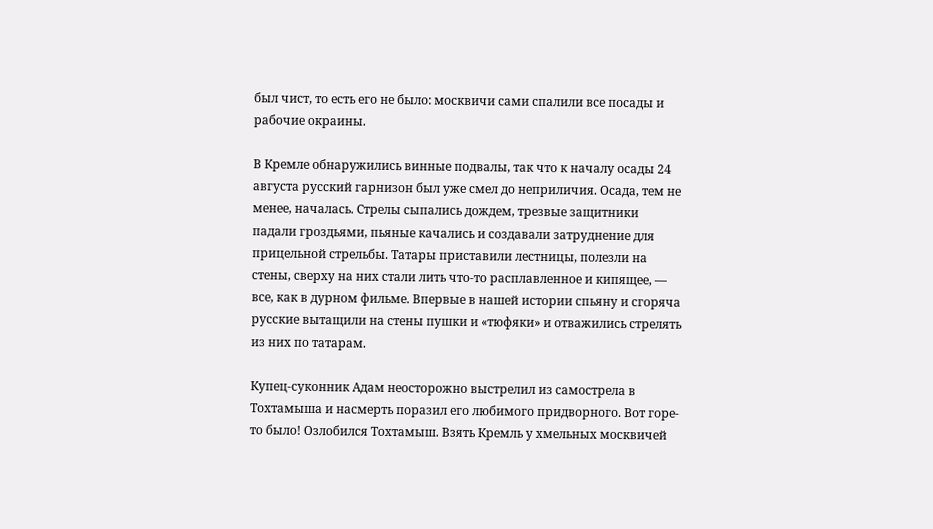был чист, то есть его не было: москвичи сами спалили все посады и рабочие окраины.

В Кремле обнаружились винные подвалы, так что к началу осады 24 августа русский гарнизон был уже смел до неприличия. Осада, тем не менее, началась. Стрелы сыпались дождем, трезвые защитники падали гроздьями, пьяные качались и создавали затруднение для прицельной стрельбы. Татары приставили лестницы, полезли на стены, сверху на них стали лить что-то расплавленное и кипящее, — все, как в дурном фильме. Впервые в нашей истории спьяну и сгоряча русские вытащили на стены пушки и «тюфяки» и отважились стрелять из них по татарам.

Купец-суконник Адам неосторожно выстрелил из самострела в Тохтамыша и насмерть поразил его любимого придворного. Вот горе-то было! Озлобился Тохтамыш. Взять Кремль у хмельных москвичей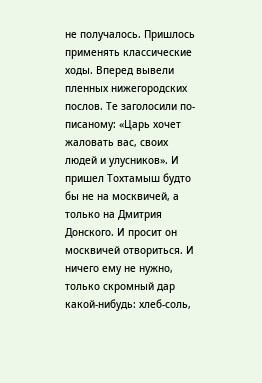не получалось. Пришлось применять классические ходы. Вперед вывели пленных нижегородских послов. Те заголосили по-писаному: «Царь хочет жаловать вас, своих людей и улусников». И пришел Тохтамыш будто бы не на москвичей, а только на Дмитрия Донского. И просит он москвичей отвориться. И ничего ему не нужно, только скромный дар какой-нибудь: хлеб-соль,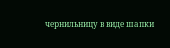чернильницу в виде шапки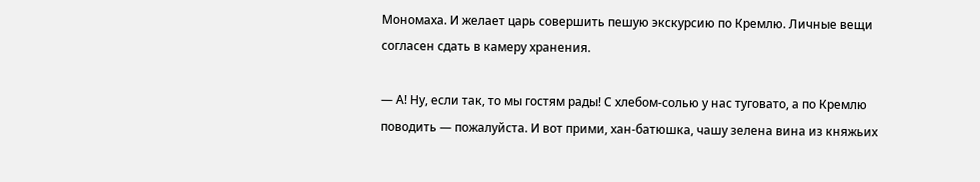Мономаха. И желает царь совершить пешую экскурсию по Кремлю. Личные вещи согласен сдать в камеру хранения.

— А! Ну, если так, то мы гостям рады! С хлебом-солью у нас туговато, а по Кремлю поводить — пожалуйста. И вот прими, хан-батюшка, чашу зелена вина из княжьих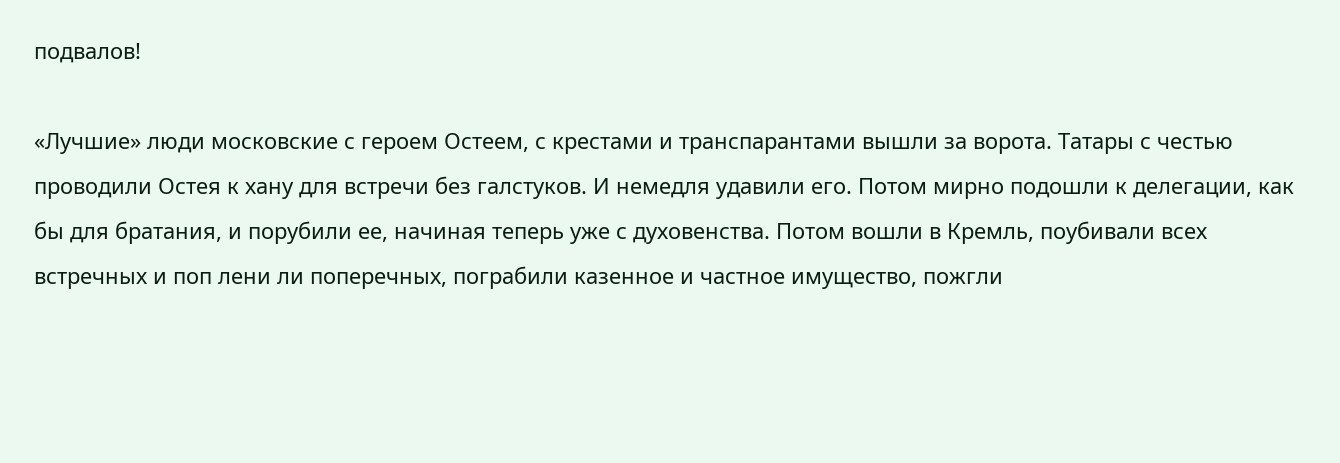подвалов!

«Лучшие» люди московские с героем Остеем, с крестами и транспарантами вышли за ворота. Татары с честью проводили Остея к хану для встречи без галстуков. И немедля удавили его. Потом мирно подошли к делегации, как бы для братания, и порубили ее, начиная теперь уже с духовенства. Потом вошли в Кремль, поубивали всех встречных и поп лени ли поперечных, пограбили казенное и частное имущество, пожгли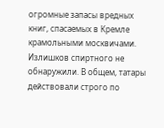огромные запасы вредных книг, спасаемых в Кремле крамольными москвичами. Излишков спиртного не обнаружили. В общем, татары действовали строго по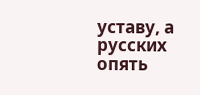уставу, а русских опять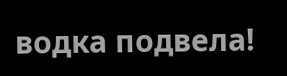водка подвела!